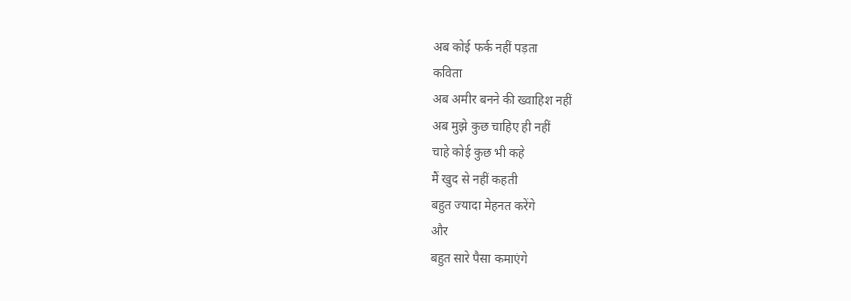अब कोई फर्क नहीं पड़ता
कविता
अब अमीर बनने की ख्वाहिश नहीं
अब मुझे कुछ चाहिए ही नहीं
चाहे कोई कुछ भी कहे
मैं खुद से नहीं कहती
बहुत ज्यादा मेहनत करेंगे
और
बहुत सारे पैसा कमाएंगे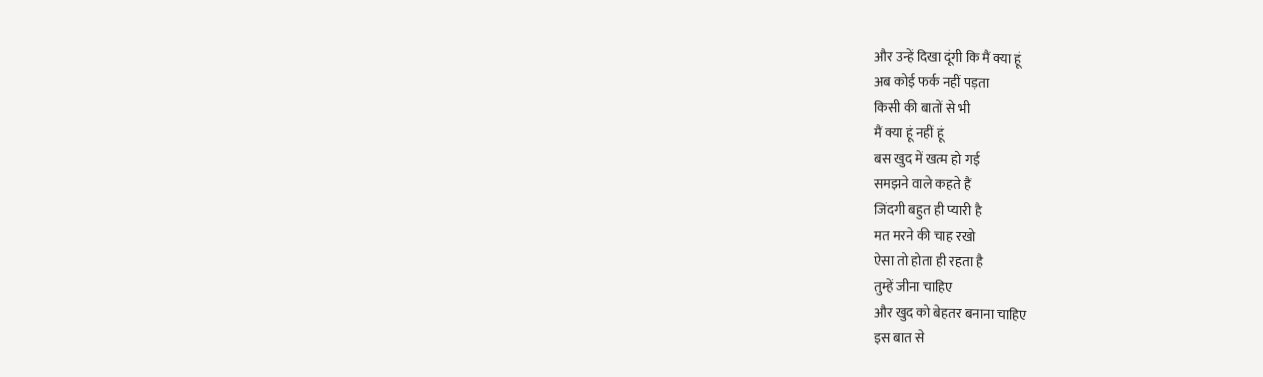और उन्हें दिखा दूंगी कि मैं क्या हूं
अब कोई फर्क नहीं पड़ता
किसी की बातों से भी
मैं क्या हूं नहीं हूं
बस खुद में खत्म हो गई
समझने वाले कहते हैं
जिंदगी बहुत ही प्यारी है
मत मरने की चाह रखो
ऐसा तो होता ही रहता है
तुम्हें जीना चाहिए
और खुद को बेहतर बनाना चाहिए
इस बात से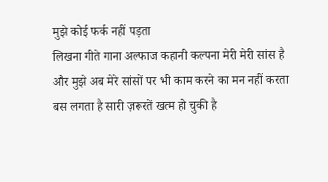मुझे कोई फर्क नहीं पड़ता
लिखना गीते गाना अल्फाज कहानी कल्पना मेरी मेरी सांस है
और मुझे अब मेरे सांसों पर भी काम करने का मन नहीं करता
बस लगता है सारी ज़रूरतें खत्म हो चुकी है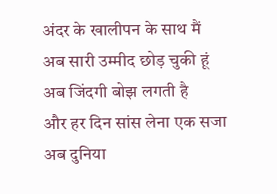अंदर के खालीपन के साथ मैं
अब सारी उम्मीद छोड़ चुकी हूं
अब जिंदगी बोझ लगती है
और हर दिन सांस लेना एक सजा
अब दुनिया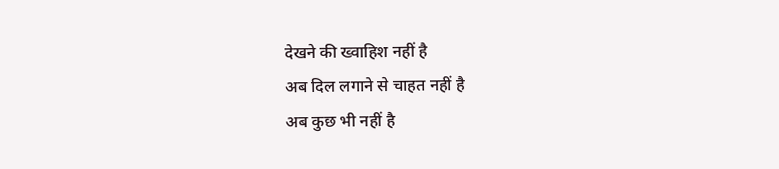देखने की ख्वाहिश नहीं है
अब दिल लगाने से चाहत नहीं है
अब कुछ भी नहीं है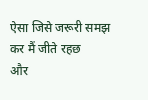ऐसा जिसे जरूरी समझ कर मैं जीते रहछ
और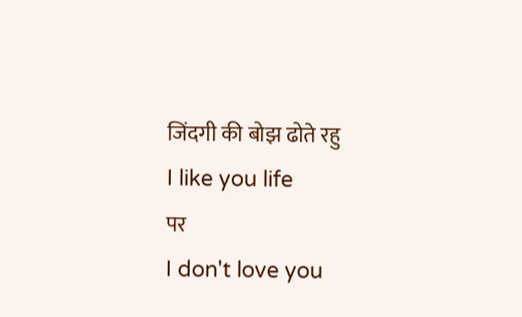जिंदगी की बोझ ढोते रहु
I like you life
पर
I don't love you